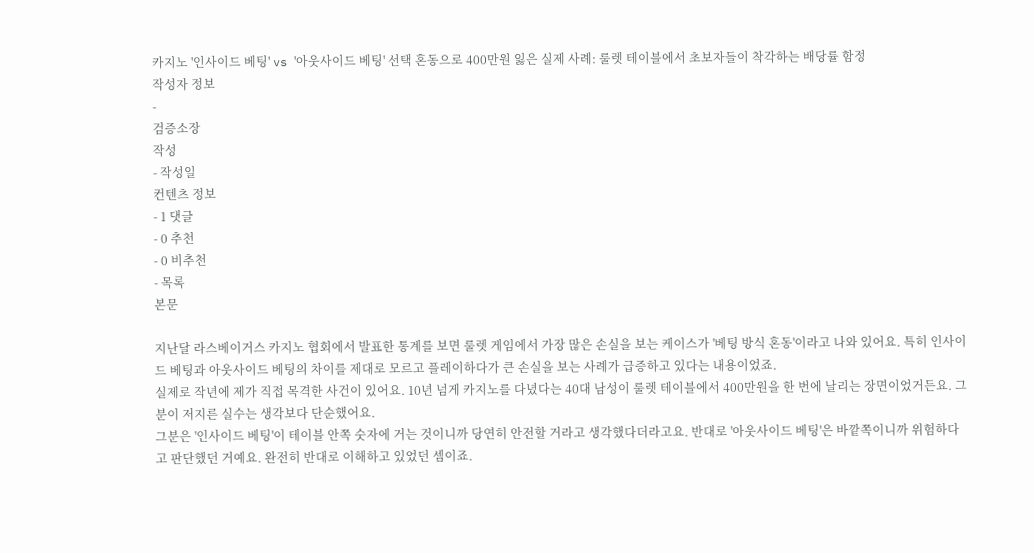카지노 '인사이드 베팅' vs '아웃사이드 베팅' 선택 혼동으로 400만원 잃은 실제 사례: 룰렛 테이블에서 초보자들이 착각하는 배당률 함정
작성자 정보
-
검증소장
작성
- 작성일
컨텐츠 정보
- 1 댓글
- 0 추천
- 0 비추천
- 목록
본문

지난달 라스베이거스 카지노 협회에서 발표한 통계를 보면 룰렛 게임에서 가장 많은 손실을 보는 케이스가 '베팅 방식 혼동'이라고 나와 있어요. 특히 인사이드 베팅과 아웃사이드 베팅의 차이를 제대로 모르고 플레이하다가 큰 손실을 보는 사례가 급증하고 있다는 내용이었죠.
실제로 작년에 제가 직접 목격한 사건이 있어요. 10년 넘게 카지노를 다녔다는 40대 남성이 룰렛 테이블에서 400만원을 한 번에 날리는 장면이었거든요. 그분이 저지른 실수는 생각보다 단순했어요.
그분은 '인사이드 베팅'이 테이블 안쪽 숫자에 거는 것이니까 당연히 안전할 거라고 생각했다더라고요. 반대로 '아웃사이드 베팅'은 바깥쪽이니까 위험하다고 판단했던 거예요. 완전히 반대로 이해하고 있었던 셈이죠.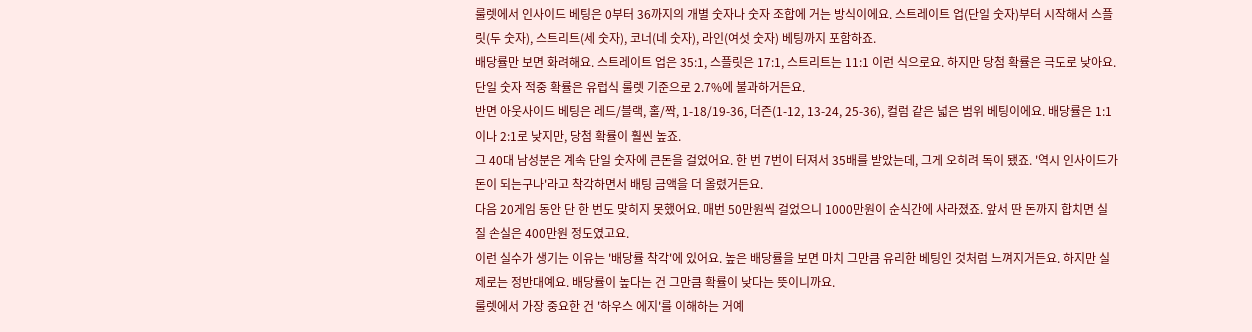룰렛에서 인사이드 베팅은 0부터 36까지의 개별 숫자나 숫자 조합에 거는 방식이에요. 스트레이트 업(단일 숫자)부터 시작해서 스플릿(두 숫자), 스트리트(세 숫자), 코너(네 숫자), 라인(여섯 숫자) 베팅까지 포함하죠.
배당률만 보면 화려해요. 스트레이트 업은 35:1, 스플릿은 17:1, 스트리트는 11:1 이런 식으로요. 하지만 당첨 확률은 극도로 낮아요. 단일 숫자 적중 확률은 유럽식 룰렛 기준으로 2.7%에 불과하거든요.
반면 아웃사이드 베팅은 레드/블랙, 홀/짝, 1-18/19-36, 더즌(1-12, 13-24, 25-36), 컬럼 같은 넓은 범위 베팅이에요. 배당률은 1:1이나 2:1로 낮지만, 당첨 확률이 훨씬 높죠.
그 40대 남성분은 계속 단일 숫자에 큰돈을 걸었어요. 한 번 7번이 터져서 35배를 받았는데, 그게 오히려 독이 됐죠. '역시 인사이드가 돈이 되는구나'라고 착각하면서 배팅 금액을 더 올렸거든요.
다음 20게임 동안 단 한 번도 맞히지 못했어요. 매번 50만원씩 걸었으니 1000만원이 순식간에 사라졌죠. 앞서 딴 돈까지 합치면 실질 손실은 400만원 정도였고요.
이런 실수가 생기는 이유는 '배당률 착각'에 있어요. 높은 배당률을 보면 마치 그만큼 유리한 베팅인 것처럼 느껴지거든요. 하지만 실제로는 정반대예요. 배당률이 높다는 건 그만큼 확률이 낮다는 뜻이니까요.
룰렛에서 가장 중요한 건 '하우스 에지'를 이해하는 거예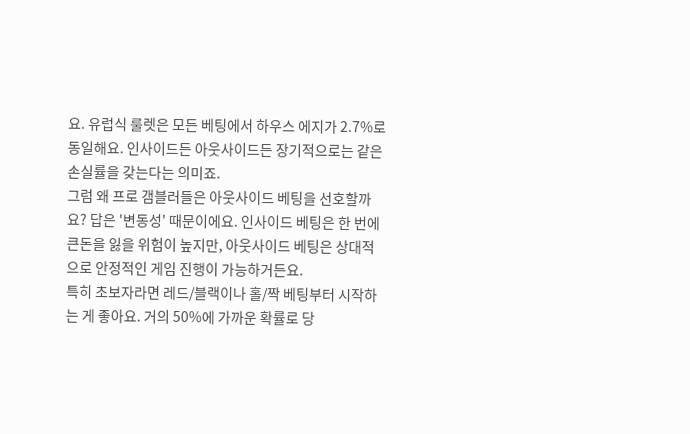요. 유럽식 룰렛은 모든 베팅에서 하우스 에지가 2.7%로 동일해요. 인사이드든 아웃사이드든 장기적으로는 같은 손실률을 갖는다는 의미죠.
그럼 왜 프로 갬블러들은 아웃사이드 베팅을 선호할까요? 답은 '변동성' 때문이에요. 인사이드 베팅은 한 번에 큰돈을 잃을 위험이 높지만, 아웃사이드 베팅은 상대적으로 안정적인 게임 진행이 가능하거든요.
특히 초보자라면 레드/블랙이나 홀/짝 베팅부터 시작하는 게 좋아요. 거의 50%에 가까운 확률로 당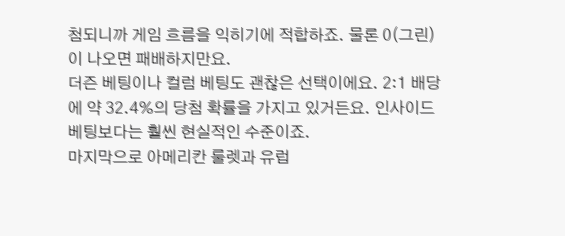첨되니까 게임 흐름을 익히기에 적합하죠. 물론 0(그린)이 나오면 패배하지만요.
더즌 베팅이나 컬럼 베팅도 괜찮은 선택이에요. 2:1 배당에 약 32.4%의 당첨 확률을 가지고 있거든요. 인사이드 베팅보다는 훨씬 현실적인 수준이죠.
마지막으로 아메리칸 룰렛과 유럽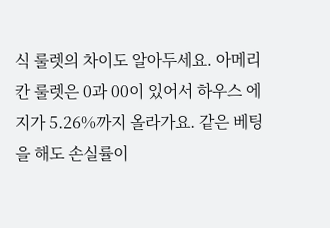식 룰렛의 차이도 알아두세요. 아메리칸 룰렛은 0과 00이 있어서 하우스 에지가 5.26%까지 올라가요. 같은 베팅을 해도 손실률이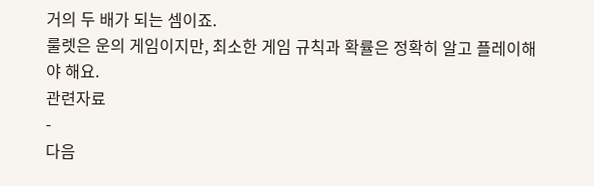거의 두 배가 되는 셈이죠.
룰렛은 운의 게임이지만, 최소한 게임 규칙과 확률은 정확히 알고 플레이해야 해요.
관련자료
-
다음